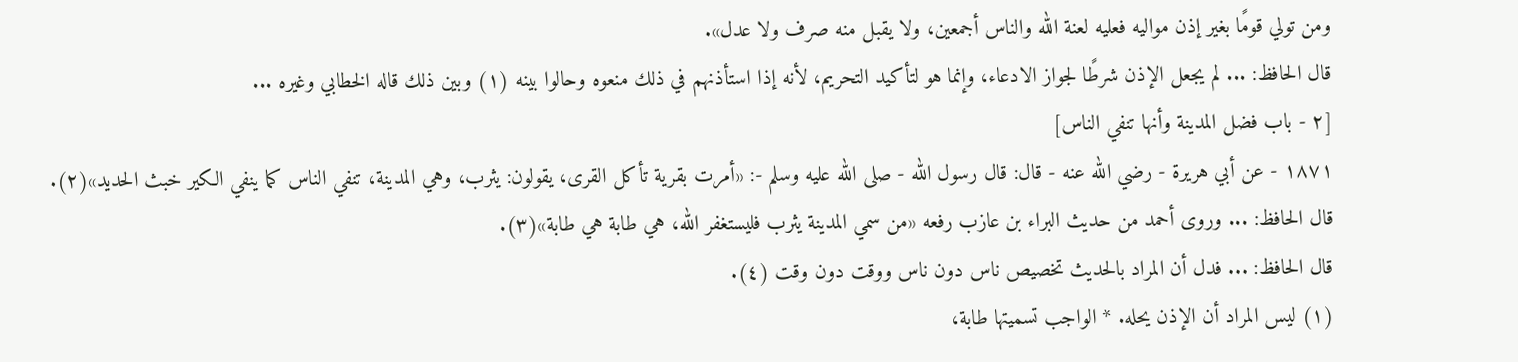ومن تولي قومًا بغير إذن مواليه فعليه لعنة الله والناس أجمعين، ولا يقبل منه صرف ولا عدل».
قال الحافظ: ... لم يجعل الإذن شرطًا لجواز الادعاء، وإنما هو لتأكيد التحريم، لأنه إذا استأذنهم في ذلك منعوه وحالوا بينه (١) وبين ذلك قاله الخطابي وغيره ...
[٢ - باب فضل المدينة وأنها تنفي الناس]
١٨٧١ - عن أبي هريرة - رضي الله عنه - قال: قال رسول الله - صلى الله عليه وسلم -: «أمرت بقرية تأكل القرى، يقولون: يثرب، وهي المدينة، تنفي الناس كما ينفي الكير خبث الحديد»(٢).
قال الحافظ: ... وروى أحمد من حديث البراء بن عازب رفعه «من سمي المدينة يثرب فليستغفر الله، هي طابة هي طابة»(٣).
قال الحافظ: ... فدل أن المراد بالحديث تخصيص ناس دون ناس ووقت دون وقت (٤).
(١) ليس المراد أن الإذن يحله. * الواجب تسميتها طابة،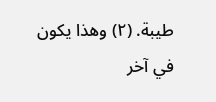طيبة. (٢) وهذا يكون في آخر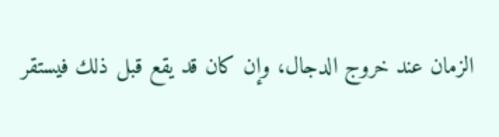الزمان عند خروج الدجال، وإن كان قد يقع قبل ذلك فيستقر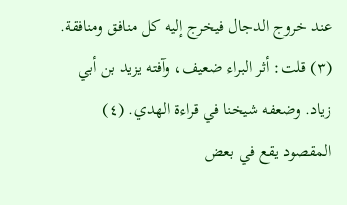عند خروج الدجال فيخرج إليه كل منافق ومنافقة. (٣) قلت: أثر البراء ضعيف، وآفته يزيد بن أبي زياد. وضعفه شيخنا في قراءة الهدي. (٤) المقصود يقع في بعض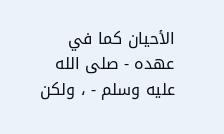الأحيان كما في عهده - صلى الله عليه وسلم - ، ولكن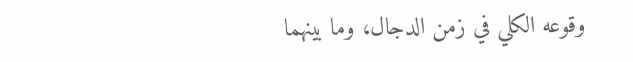وقوعه الكلي في زمن الدجال، وما بينهما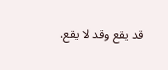قد يقع وقد لا يقع.